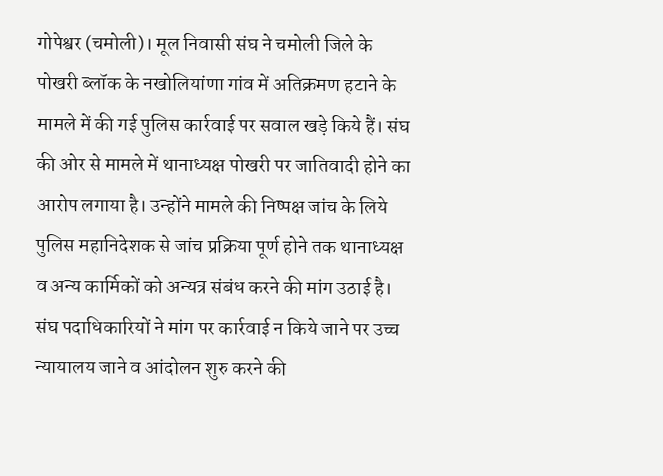गोपेश्वर (चमोली)। मूल निवासी संघ ने चमोली जिले के पोखरी ब्लॉक के नखोलियांणा गांव में अतिक्रमण हटाने के मामले में की गई पुलिस कार्रवाई पर सवाल खड़े किये हैं। संघ की ओर से मामले में थानाध्यक्ष पोखरी पर जातिवादी होने का आरोप लगाया है। उन्होंने मामले की निष्पक्ष जांच के लिये पुलिस महानिदेशक से जांच प्रक्रिया पूर्ण होने तक थानाध्यक्ष व अन्य कार्मिकों को अन्यत्र संबंध करने की मांग उठाई है। संघ पदाधिकारियों ने मांग पर कार्रवाई न किये जाने पर उच्च न्यायालय जाने व आंदोलन शुरु करने की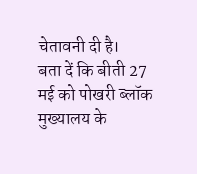चेतावनी दी है।
बता दें कि बीती 27 मई को पोखरी ब्लॉक मुख्यालय के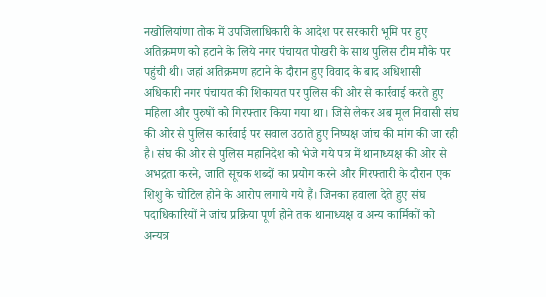नखोलियांणा तोक में उपजिलाधिकारी के आदेश पर सरकारी भूमि पर हुए अतिक्रमण को हटाने के लिये नगर पंचायत पोखरी के साथ पुलिस टीम मौके पर पहुंची थी। जहां अतिक्रमण हटाने के दौरान हुए विवाद के बाद अधिशासी अधिकारी नगर पंचायत की शिकायत पर पुलिस की ओर से कार्रवाई करते हुए महिला और पुरुषों को गिरफ्तार किया गया था। जिसे लेकर अब मूल निवासी संघ की ओर से पुलिस कार्रवाई पर सवाल उठाते हुए निष्पक्ष जांच की मांग की जा रही है। संघ की ओर से पुलिस महानिदेश को भेजे गये पत्र में थानाध्यक्ष की ओर से अभद्रता करने, जाति सूचक शब्दों का प्रयोग करने और गिरफ्तारी के दौरान एक शिशु के चोटिल होने के आरोप लगाये गये हैं। जिनका हवाला देते हुए संघ पदाधिकारियों ने जांच प्रक्रिया पूर्ण होने तक थानाध्यक्ष व अन्य कार्मिकों को अन्यत्र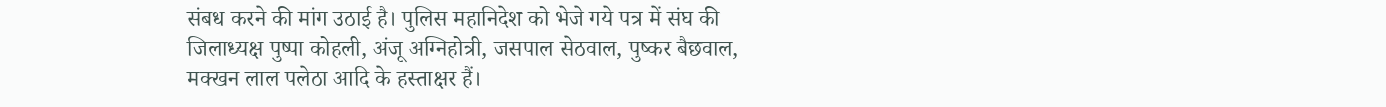संबध करने की मांग उठाई है। पुलिस महानिदेश को भेजे गये पत्र में संघ की जिलाध्यक्ष पुष्पा कोहली, अंजू अग्निहोत्री, जसपाल सेठवाल, पुष्कर बैछवाल, मक्खन लाल पलेठा आदि के हस्ताक्षर हैं।